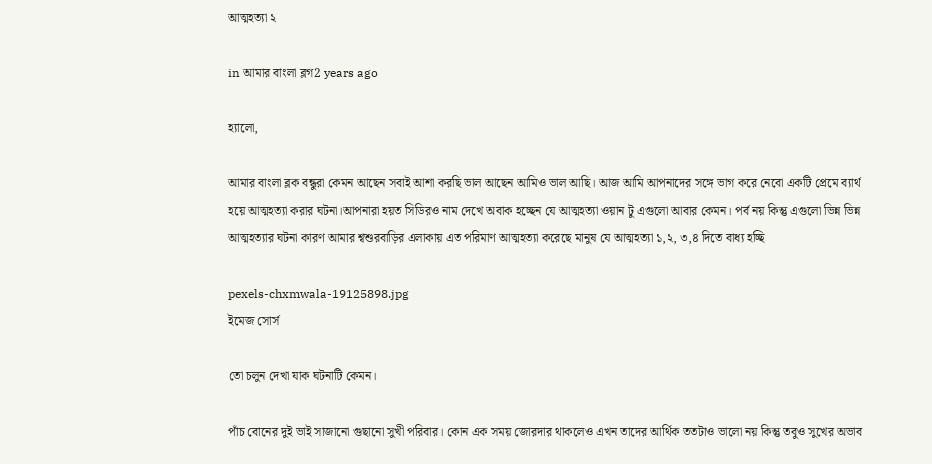আত্মহত্যা ২

in আমার বাংলা ব্লগ2 years ago

হ্যালো,

আমার বাংলা ব্লক বন্ধুরা কেমন আছেন সবাই আশা করছি ভাল আছেন আমিও ভাল আছি। আজ আমি আপনাদের সঙ্গে ভাগ করে নেবো একটি প্রেমে ব্যার্থ হয়ে আত্মহত্যা করার ঘটনা।আপনারা হয়ত সিডিরও নাম দেখে অবাক হচ্ছেন যে আত্মহত্যা ওয়ান টু এগুলো আবার কেমন। পর্ব নয় কিন্তু এগুলো ভিন্ন ভিন্ন আত্মহত্যার ঘটনা কারণ আমার শ্বশুরবাড়ির এলাকায় এত পরিমাণ আত্মহত্যা করেছে মানুষ যে আত্মহত্যা ১,২, ৩,৪ দিতে বাধ্য হচ্ছি

pexels-chxmwala-19125898.jpg
ইমেজ সোর্স

তো চলুন দেখা যাক ঘটনাটি কেমন।

পাঁচ বোনের দুই ভাই সাজানো গুছানো সুখী পরিবার। কোন এক সময় জোরদার থাকলেও এখন তাদের আর্থিক ততটাও ভালো নয় কিন্তু তবুও সুখের অভাব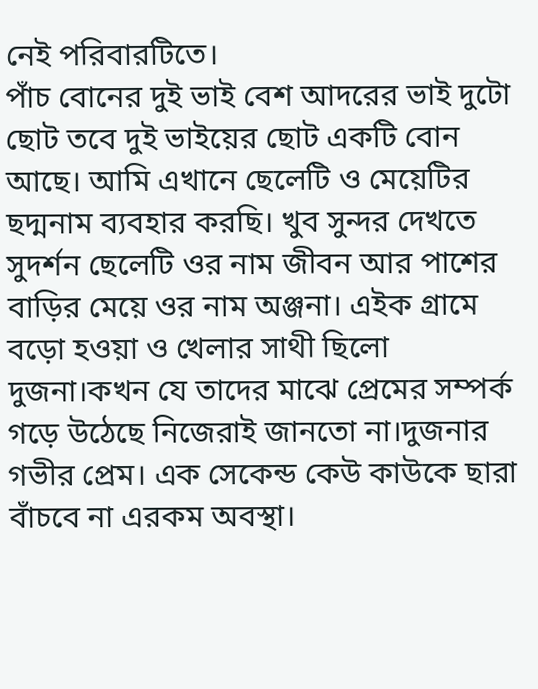নেই পরিবারটিতে।
পাঁচ বোনের দুই ভাই বেশ আদরের ভাই দুটো ছোট তবে দুই ভাইয়ের ছোট একটি বোন আছে। আমি এখানে ছেলেটি ও মেয়েটির ছদ্মনাম ব্যবহার করছি। খুব সুন্দর দেখতে সুদর্শন ছেলেটি ওর নাম জীবন আর পাশের বাড়ির মেয়ে ওর নাম অঞ্জনা। এইক গ্রামে বড়ো হওয়া ও খেলার সাথী ছিলো দুজনা।কখন যে তাদের মাঝে প্রেমের সম্পর্ক গড়ে উঠেছে নিজেরাই জানতো না।দুজনার গভীর প্রেম। এক সেকেন্ড কেউ কাউকে ছারা বাঁচবে না এরকম অবস্থা।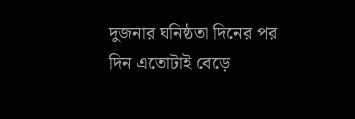দুজনার ঘনিষ্ঠতা দিনের পর দিন এতোটাই বেড়ে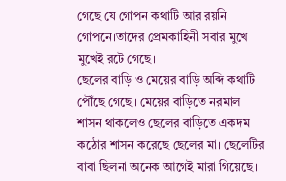গেছে যে গোপন কথাটি আর রয়নি গোপনে।তাদের প্রেমকাহিনী সবার মুখে মুখেই রটে গেছে।
ছেলের বাড়ি ও মেয়ের বাড়ি অব্দি কথাটি পৌঁছে গেছে। মেয়ের বাড়িতে নরমাল শাসন থাকলেও ছেলের বাড়িতে একদম কঠোর শাসন করেছে ছেলের মা। ছেলেটির বাবা ছিলনা অনেক আগেই মারা গিয়েছে।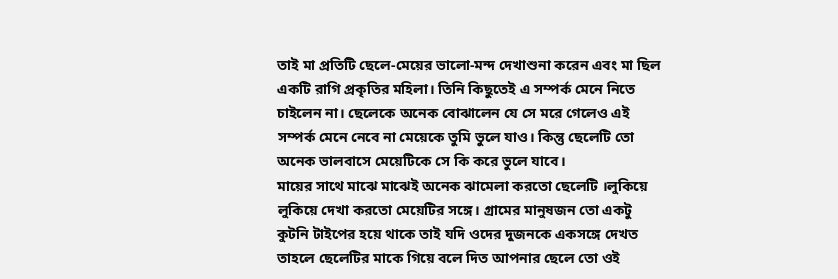তাই মা প্রতিটি ছেলে-মেয়ের ভালো-মন্দ দেখাশুনা করেন এবং মা ছিল একটি রাগি প্রকৃতির মহিলা। তিনি কিছুতেই এ সম্পর্ক মেনে নিতে চাইলেন না। ছেলেকে অনেক বোঝালেন যে সে মরে গেলেও এই সম্পর্ক মেনে নেবে না মেয়েকে তুমি ভুলে যাও। কিন্তু ছেলেটি তো অনেক ভালবাসে মেয়েটিকে সে কি করে ভুলে যাবে।
মায়ের সাথে মাঝে মাঝেই অনেক ঝামেলা করতো ছেলেটি ।লুকিয়ে লুকিয়ে দেখা করতো মেয়েটির সঙ্গে। গ্রামের মানুষজন তো একটু কুটনি টাইপের হয়ে থাকে তাই যদি ওদের দুজনকে একসঙ্গে দেখত তাহলে ছেলেটির মাকে গিয়ে বলে দিত আপনার ছেলে তো ওই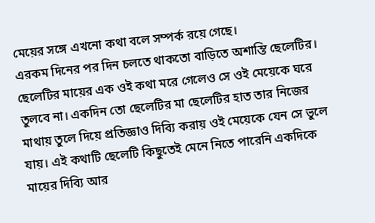মেয়ের সঙ্গে এখনো কথা বলে সম্পর্ক রয়ে গেছে।
এরকম দিনের পর দিন চলতে থাকতো বাড়িতে অশান্তি ছেলেটির। ছেলেটির মায়ের এক ওই কথা মরে গেলেও সে ওই মেয়েকে ঘরে তুলবে না। একদিন তো ছেলেটির মা ছেলেটির হাত তার নিজের মাথায় তুলে দিয়ে প্রতিজ্ঞাও দিব্যি করায় ওই মেয়েকে যেন সে ভুলে যায়। এই কথাটি ছেলেটি কিছুতেই মেনে নিতে পারেনি একদিকে মায়ের দিব্যি আর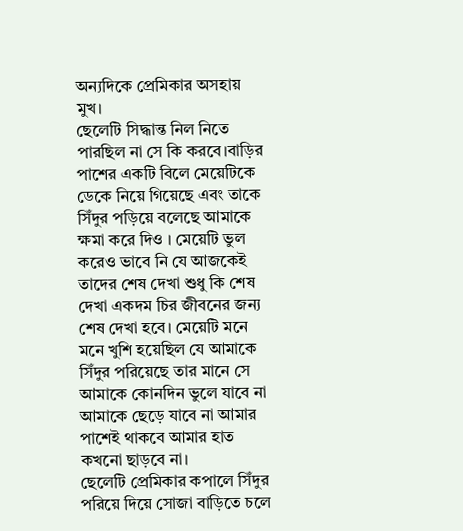অন্যদিকে প্রেমিকার অসহায় মুখ।
ছেলেটি সিদ্ধান্ত নিল নিতে পারছিল না সে কি করবে।বাড়ির পাশের একটি বিলে মেয়েটিকে ডেকে নিয়ে গিয়েছে এবং তাকে সিঁদুর পড়িয়ে বলেছে আমাকে ক্ষমা করে দিও । মেয়েটি ভুল করেও ভাবে নি যে আজকেই তাদের শেষ দেখা শুধু কি শেষ দেখা একদম চির জীবনের জন্য শেষ দেখা হবে। মেয়েটি মনে মনে খুশি হয়েছিল যে আমাকে সিঁদুর পরিয়েছে তার মানে সে আমাকে কোনদিন ভুলে যাবে না আমাকে ছেড়ে যাবে না আমার পাশেই থাকবে আমার হাত কখনো ছাড়বে না।
ছেলেটি প্রেমিকার কপালে সিঁদুর পরিয়ে দিয়ে সোজা বাড়িতে চলে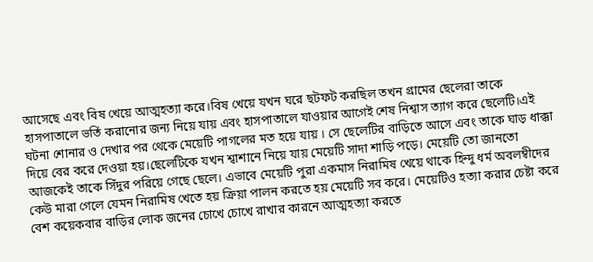আসেছে এবং বিষ খেয়ে আত্মহত্যা করে।বিষ খেয়ে যখন ঘরে ছটফট করছিল তখন গ্রামের ছেলেরা তাকে হাসপাতালে ভর্তি করানোর জন্য নিয়ে যায় এবং হাসপাতালে যাওয়ার আগেই শেষ নিশ্বাস ত্যাগ করে ছেলেটি।এই ঘটনা শোনার ও দেখার পর থেকে মেয়েটি পাগলের মত হয়ে যায় । সে ছেলেটির বাড়িতে আসে এবং তাকে ঘাড় ধাক্কা দিয়ে বের করে দেওয়া হয়।ছেলেটিকে যখন শ্বাশানে নিয়ে যায় মেয়েটি সাদা শাড়ি পড়ে। মেয়েটি তো জানতো আজকেই তাকে সিঁদুর পরিয়ে গেছে ছেলে। এভাবে মেয়েটি পুরা একমাস নিরামিষ খেয়ে থাকে হিন্দু ধর্ম অবলম্বীদের কেউ মারা গেলে যেমন নিরামিষ খেতে হয় ক্রিয়া পালন করতে হয় মেয়েটি সব করে। মেয়েটিও হত্যা করার চেষ্টা করে বেশ কয়েকবার বাড়ির লোক জনের চোখে চোখে রাখার কারনে আত্মহত্যা করতে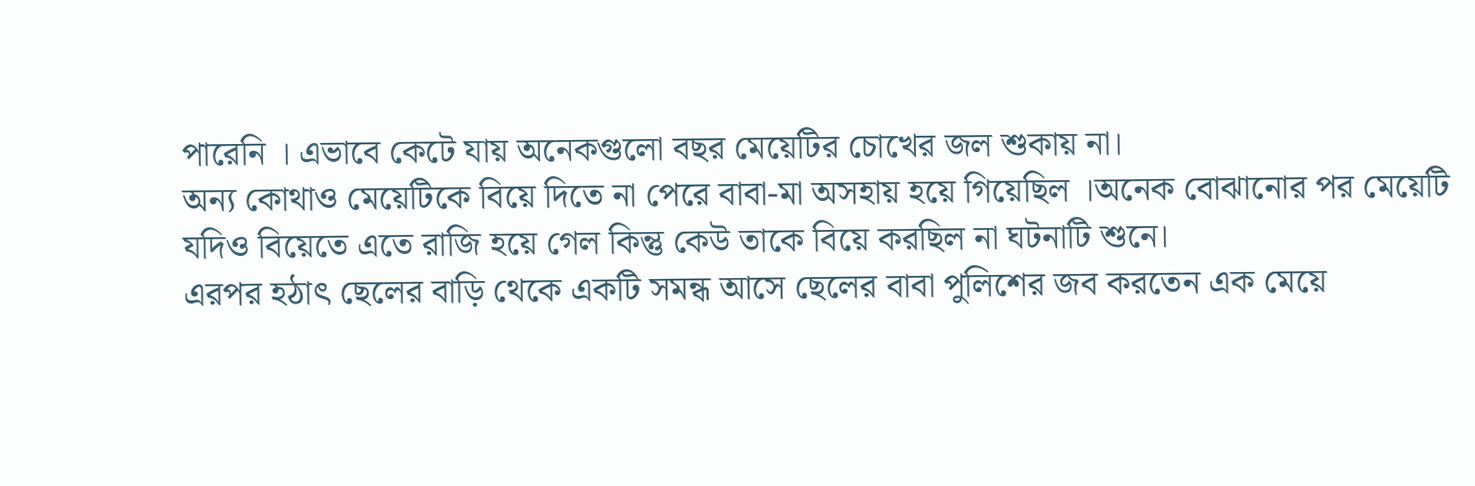পারেনি । এভাবে কেটে যায় অনেকগুলো বছর মেয়েটির চোখের জল শুকায় না।
অন্য কোথাও মেয়েটিকে বিয়ে দিতে না পেরে বাবা-মা অসহায় হয়ে গিয়েছিল ।অনেক বোঝানোর পর মেয়েটি যদিও বিয়েতে এতে রাজি হয়ে গেল কিন্তু কেউ তাকে বিয়ে করছিল না ঘটনাটি শুনে।
এরপর হঠাৎ ছেলের বাড়ি থেকে একটি সমন্ধ আসে ছেলের বাবা পুলিশের জব করতেন এক মেয়ে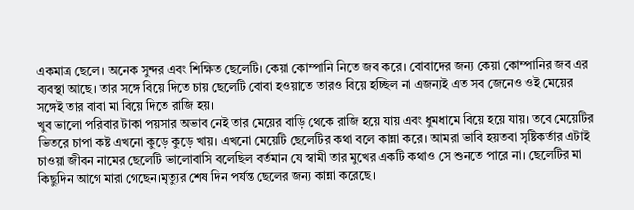একমাত্র ছেলে। অনেক সুন্দর এবং শিক্ষিত ছেলেটি। কেয়া কোম্পানি নিতে জব করে। বোবাদের জন্য কেয়া কোম্পানির জব এর ব্যবস্থা আছে। তার সঙ্গে বিয়ে দিতে চায় ছেলেটি বোবা হওয়াতে তারও বিয়ে হচ্ছিল না এজন্যই এত সব জেনেও ওই মেয়ের সঙ্গেই তার বাবা মা বিয়ে দিতে রাজি হয়।
খুব ভালো পরিবার টাকা পয়সার অভাব নেই তার মেয়ের বাড়ি থেকে রাজি হয়ে যায় এবং ধুমধামে বিয়ে হয়ে যায়। তবে মেয়েটির ভিতরে চাপা কষ্ট এখনো কুড়ে কুড়ে খায়। এখনো মেয়েটি ছেলেটির কথা বলে কান্না করে। আমরা ভাবি হয়তবা সৃষ্টিকর্তার এটাই চাওয়া জীবন নামের ছেলেটি ভালোবাসি বলেছিল বর্তমান যে স্বামী তার মুখের একটি কথাও সে শুনতে পারে না। ছেলেটির মা কিছুদিন আগে মারা গেছেন।মৃত্যুর শেষ দিন পর্যন্ত ছেলের জন্য কান্না করেছে।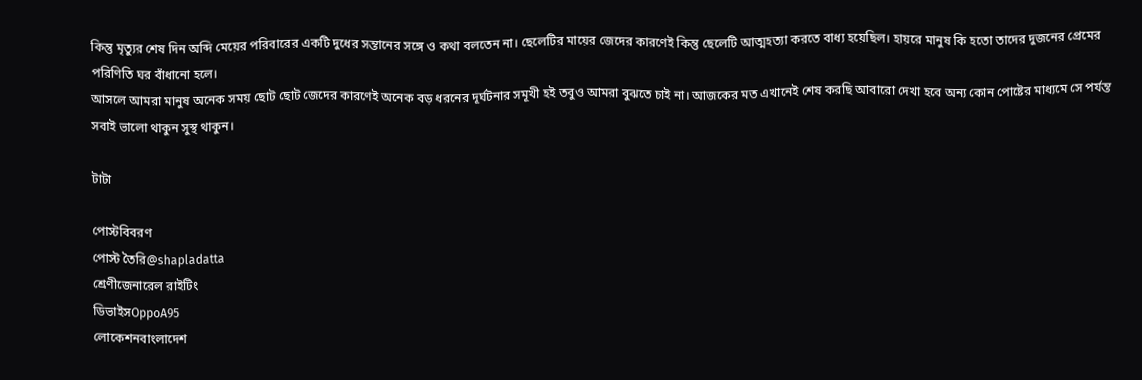কিন্তু মৃত্যুর শেষ দিন অব্দি মেয়ের পরিবারের একটি দুধের সন্তানের সঙ্গে ও কথা বলতেন না। ছেলেটির মায়ের জেদের কারণেই কিন্তু ছেলেটি আত্মহত্যা করতে বাধ্য হয়েছিল। হায়রে মানুষ কি হতো তাদের দুজনের প্রেমের পরিণিতি ঘর বাঁধানো হলে।
আসলে আমরা মানুষ অনেক সময় ছোট ছোট জেদের কারণেই অনেক বড় ধরনের দূর্ঘটনার সমূখী হই তবুও আমরা বুঝতে চাই না। আজকের মত এখানেই শেষ করছি আবারো দেখা হবে অন্য কোন পোষ্টের মাধ্যমে সে পর্যন্ত সবাই ভালো থাকুন সুস্থ থাকুন।

টাটা

পোস্টবিবরণ
পোস্ট তৈরি@shapladatta
শ্রেণীজেনারেল রাইটিং
ডিভাইসOppoA95
লোকেশনবাংলাদেশ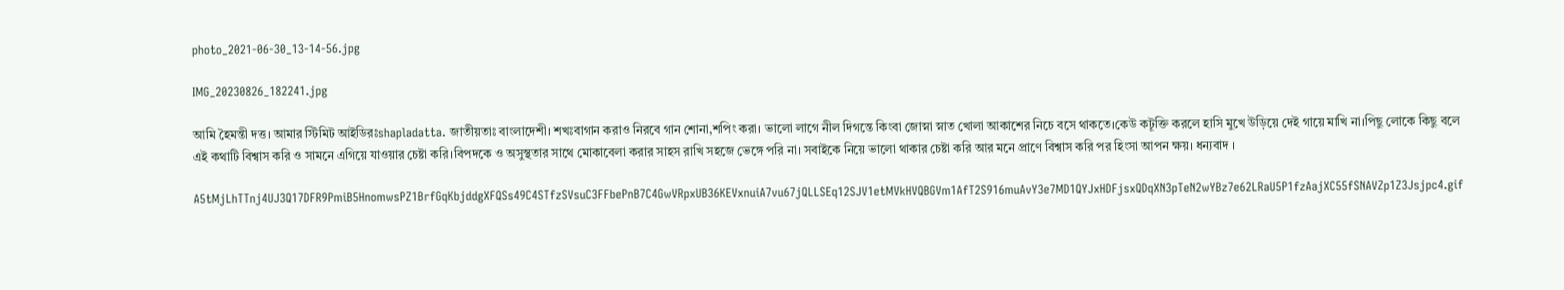photo_2021-06-30_13-14-56.jpg

IMG_20230826_182241.jpg

আমি হৈমন্তী দত্ত। আমার স্টিমিট আইডিরঃshapladatta. জাতীয়তাঃ বাংলাদেশী। শখঃবাগান করাও নিরবে গান শোনা,শপিং করা। ভালো লাগে নীল দিগন্তে কিংবা জোস্না স্নাত খোলা আকাশের নিচে বসে থাকতে।কেউ কটূক্তি করলে হাসি মুখে উড়িয়ে দেই গায়ে মাখি না।পিছু লোকে কিছু বলে এই কথাটি বিশ্বাস করি ও সামনে এগিয়ে যাওয়ার চেষ্টা করি।বিপদকে ও অসুস্থতার সাথে মোকাবেলা করার সাহস রাখি সহজে ভেঙ্গে পরি না। সবাইকে নিয়ে ভালো থাকার চেষ্টা করি আর মনে প্রাণে বিশ্বাস করি পর হিংসা আপন ক্ষয়। ধন্যবাদ ।

A5tMjLhTTnj4UJ3Q17DFR9PmiB5HnomwsPZ1BrfGqKbjddgXFQSs49C4STfzSVsuC3FFbePnB7C4GwVRpxUB36KEVxnuiA7vu67jQLLSEq12SJV1etMVkHVQBGVm1AfT2S916muAvY3e7MD1QYJxHDFjsxQDqXN3pTeN2wYBz7e62LRaU5P1fzAajXC55fSNAVZp1Z3Jsjpc4.gif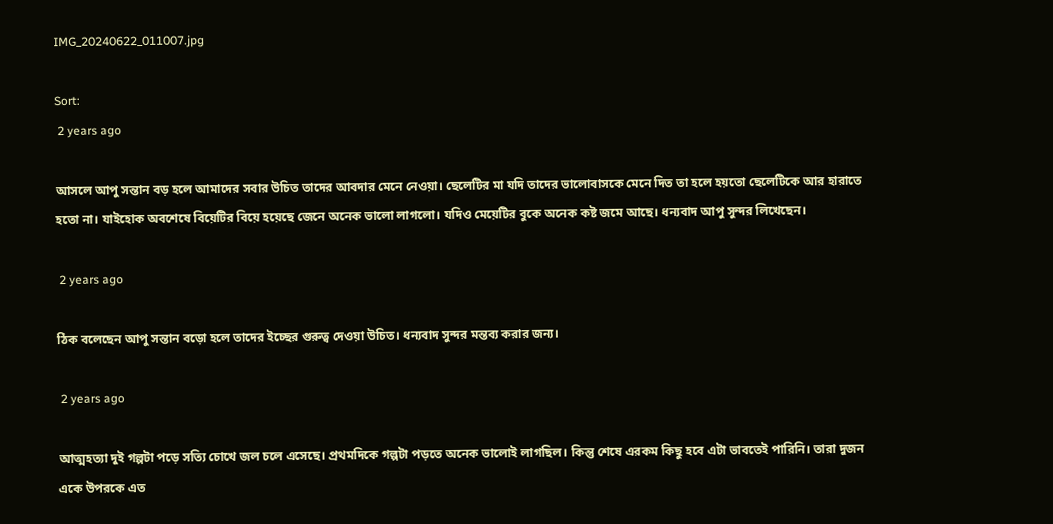IMG_20240622_011007.jpg

Sort:
 2 years ago

আসলে আপু সন্তান বড় হলে আমাদের সবার উচিত তাদের আবদার মেনে নেওয়া। ছেলেটির মা যদি তাদের ভালোবাসকে মেনে দিত তা হলে হয়তো ছেলেটিকে আর হারাতে হতো না। যাইহোক অবশেষে বিয়েটির বিয়ে হয়েছে জেনে অনেক ভালো লাগলো। যদিও মেয়েটির বুকে অনেক কষ্ট জমে আছে। ধন্যবাদ আপু সুন্দর লিখেছেন।

 2 years ago

ঠিক বলেছেন আপু সন্তান বড়ো হলে তাদের ইচ্ছের গুরুত্ব দেওয়া উচিত। ধন্যবাদ সুন্দর মন্তব্য করার জন্য।

 2 years ago

আত্মহত্যা দুই গল্পটা পড়ে সত্যি চোখে জল চলে এসেছে। প্রথমদিকে গল্পটা পড়তে অনেক ভালোই লাগছিল। কিন্তু শেষে এরকম কিছু হবে এটা ভাবতেই পারিনি। তারা দুজন একে উপরকে এত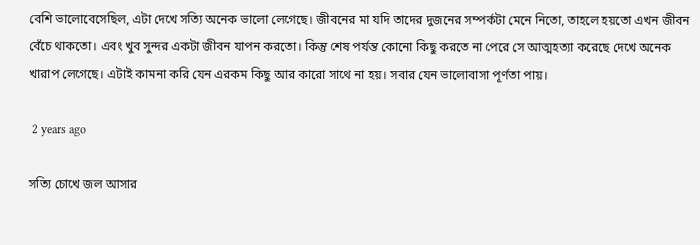বেশি ভালোবেসেছিল, এটা দেখে সত্যি অনেক ভালো লেগেছে। জীবনের মা যদি তাদের দুজনের সম্পর্কটা মেনে নিতো, তাহলে হয়তো এখন জীবন বেঁচে থাকতো। এবং খুব সুন্দর একটা জীবন যাপন করতো। কিন্তু শেষ পর্যন্ত কোনো কিছু করতে না পেরে সে আত্মহত্যা করেছে দেখে অনেক খারাপ লেগেছে। এটাই কামনা করি যেন এরকম কিছু আর কারো সাথে না হয়। সবার যেন ভালোবাসা পূর্ণতা পায়।

 2 years ago

সত্যি চোখে জল আসার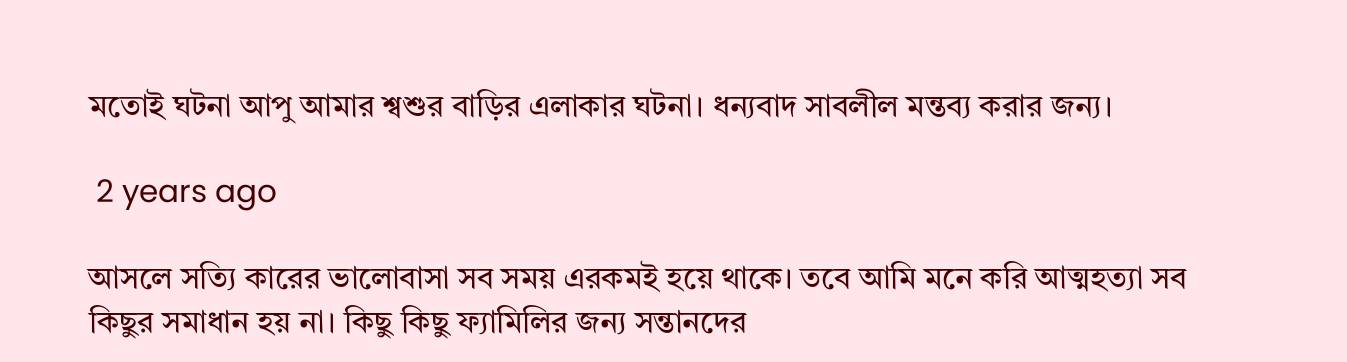মতোই ঘটনা আপু আমার শ্বশুর বাড়ির এলাকার ঘটনা। ধন্যবাদ সাবলীল মন্তব্য করার জন্য।

 2 years ago

আসলে সত্যি কারের ভালোবাসা সব সময় এরকমই হয়ে থাকে। তবে আমি মনে করি আত্মহত্যা সব কিছুর সমাধান হয় না। কিছু কিছু ফ্যামিলির জন্য সন্তানদের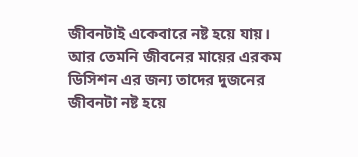জীবনটাই একেবারে নষ্ট হয়ে যায়। আর তেমনি জীবনের মায়ের এরকম ডিসিশন এর জন্য তাদের দুজনের জীবনটা নষ্ট হয়ে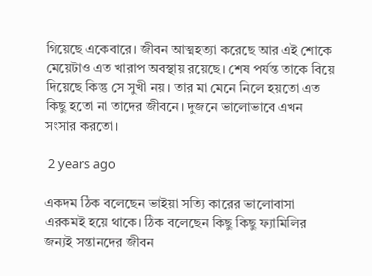গিয়েছে একেবারে। জীবন আত্মহত্যা করেছে আর এই শোকে মেয়েটাও এত খারাপ অবস্থায় রয়েছে। শেষ পর্যন্ত তাকে বিয়ে দিয়েছে কিন্তু সে সুখী নয়। তার মা মেনে নিলে হয়তো এত কিছু হতো না তাদের জীবনে। দুজনে ভালোভাবে এখন সংসার করতো।

 2 years ago

একদম ঠিক বলেছেন ভাইয়া সত্যি কারের ভালোবাসা এরকমই হয়ে থাকে। ঠিক বলেছেন কিছু কিছু ফ্যামিলির জন্যই সন্তানদের জীবন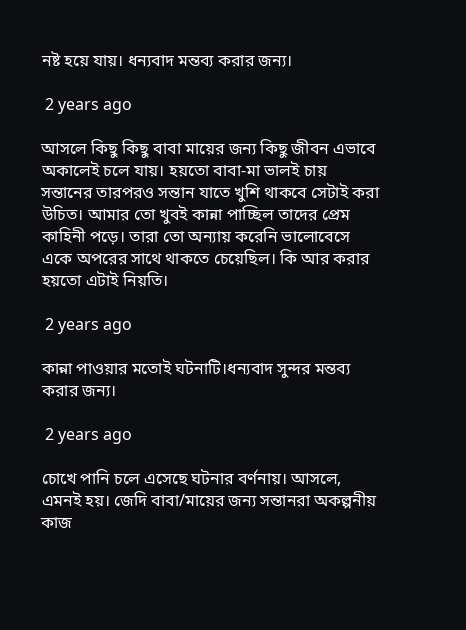নষ্ট হয়ে যায়। ধন্যবাদ মন্তব্য করার জন্য।

 2 years ago

আসলে কিছু কিছু বাবা মায়ের জন্য কিছু জীবন এভাবে অকালেই চলে যায়। হয়তো বাবা-মা ভালই চায় সন্তানের তারপরও সন্তান যাতে খুশি থাকবে সেটাই করা উচিত। আমার তো খুবই কান্না পাচ্ছিল তাদের প্রেম কাহিনী পড়ে। তারা তো অন্যায় করেনি ভালোবেসে একে অপরের সাথে থাকতে চেয়েছিল। কি আর করার হয়তো এটাই নিয়তি।

 2 years ago

কান্না পাওয়ার মতোই ঘটনাটি।ধন্যবাদ সুন্দর মন্তব্য করার জন্য।

 2 years ago

চোখে পানি চলে এসেছে ঘটনার বর্ণনায়। আসলে, এমনই হয়। জেদি বাবা/মায়ের জন্য সন্তানরা অকল্পনীয় কাজ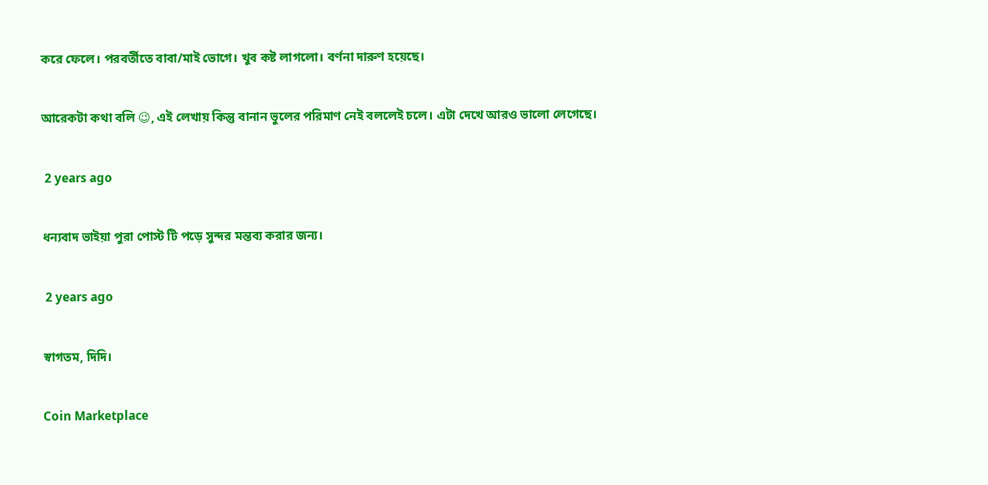করে ফেলে। পরবর্তীতে বাবা/মাই ভোগে। খুব কষ্ট লাগলো। বর্ণনা দারুণ হয়েছে।

আরেকটা কথা বলি 😉, এই লেখায় কিন্তু বানান ভুলের পরিমাণ নেই বললেই চলে। এটা দেখে আরও ভালো লেগেছে।

 2 years ago

ধন্যবাদ ভাইয়া পুরা পোস্ট টি পড়ে সুন্দর মন্তব্য করার জন্য।

 2 years ago

স্বাগতম, দিদি।

Coin Marketplace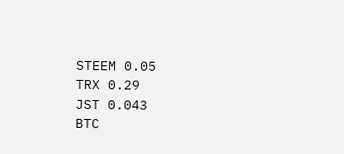STEEM 0.05
TRX 0.29
JST 0.043
BTC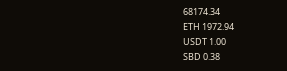68174.34
ETH 1972.94
USDT 1.00
SBD 0.38